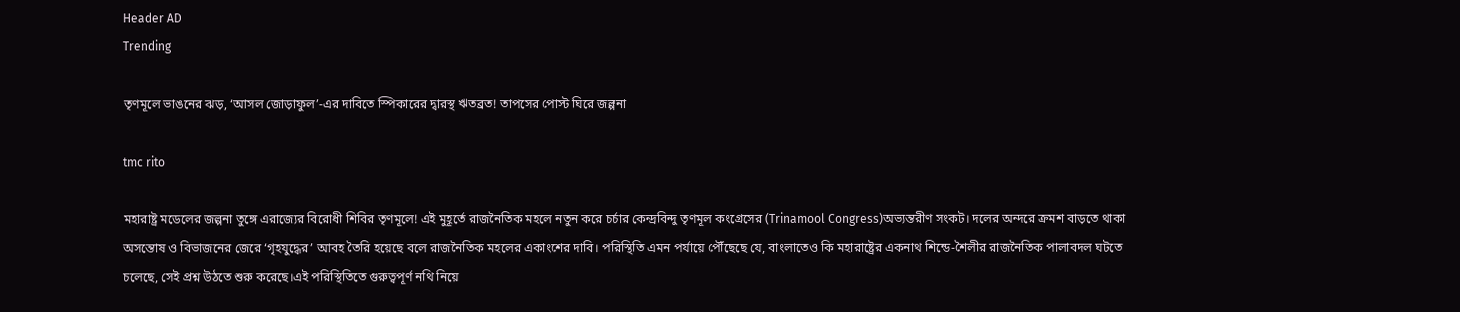Header AD
Trending

তৃণমূলে ভাঙনের ঝড়, ‘আসল জোড়াফুল’-এর দাবিতে স্পিকারের দ্বারস্থ ঋতব্রত! তাপসের পোস্ট ঘিরে জল্পনা

tmc rito

মহারাষ্ট্র মডেলের জল্পনা তুঙ্গে এরাজ্যের বিরোধী শিবির তৃণমূলে! এই মুহূর্তে রাজনৈতিক মহলে নতুন করে চর্চার কেন্দ্রবিন্দু তৃণমূল কংগ্রেসের (Trinamool Congress)অভ্যন্তরীণ সংকট। দলের অন্দরে ক্রমশ বাড়তে থাকা অসন্তোষ ও বিভাজনের জেরে ‘গৃহযুদ্ধের’ আবহ তৈরি হয়েছে বলে রাজনৈতিক মহলের একাংশের দাবি। পরিস্থিতি এমন পর্যায়ে পৌঁছেছে যে, বাংলাতেও কি মহারাষ্ট্রের একনাথ শিন্ডে-শৈলীর রাজনৈতিক পালাবদল ঘটতে চলেছে, সেই প্রশ্ন উঠতে শুরু করেছে।এই পরিস্থিতিতে গুরুত্বপূর্ণ নথি নিয়ে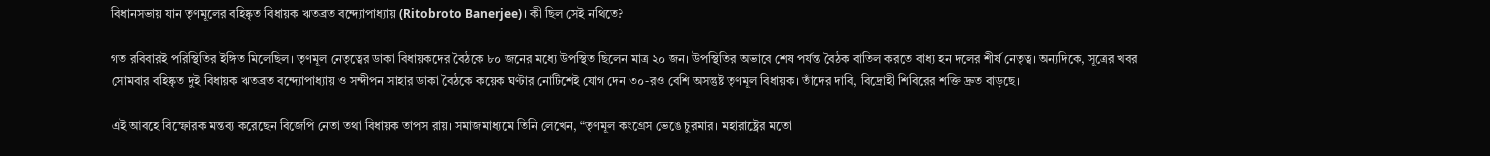বিধানসভায় যান তৃণমূলের বহিষ্কৃত বিধায়ক ঋতব্রত বন্দ্যোপাধ্যায় (Ritobroto Banerjee)। কী ছিল সেই নথিতে?

গত রবিবারই পরিস্থিতির ইঙ্গিত মিলেছিল। তৃণমূল নেতৃত্বের ডাকা বিধায়কদের বৈঠকে ৮০ জনের মধ্যে উপস্থিত ছিলেন মাত্র ২০ জন। উপস্থিতির অভাবে শেষ পর্যন্ত বৈঠক বাতিল করতে বাধ্য হন দলের শীর্ষ নেতৃত্ব। অন্যদিকে, সূত্রের খবর সোমবার বহিষ্কৃত দুই বিধায়ক ঋতব্রত বন্দ্যোপাধ্যায় ও সন্দীপন সাহার ডাকা বৈঠকে কয়েক ঘণ্টার নোটিশেই যোগ দেন ৩০-রও বেশি অসন্তুষ্ট তৃণমূল বিধায়ক। তাঁদের দাবি, বিদ্রোহী শিবিরের শক্তি দ্রুত বাড়ছে।

এই আবহে বিস্ফোরক মন্তব্য করেছেন বিজেপি নেতা তথা বিধায়ক তাপস রায়। সমাজমাধ্যমে তিনি লেখেন, “তৃণমূল কংগ্রেস ভেঙে চুরমার। মহারাষ্ট্রের মতো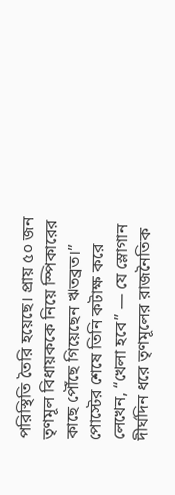পরিস্থিতি তৈরি হয়েছে। প্রায় ৫০ জন তৃণমূল বিধায়ককে নিয়ে স্পিকারের কাছে পৌঁছে গিয়েছেন ঋতব্রত।” পোস্টের শেষে তিনি কটাক্ষ করে লেখেন, “খেলা হবে” — যে স্লোগান দীর্ঘদিন ধরে তৃণমূলের রাজনৈতিক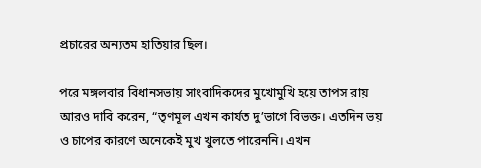প্রচারের অন্যতম হাতিয়ার ছিল।

পরে মঙ্গলবার বিধানসভায় সাংবাদিকদের মুখোমুখি হয়ে তাপস রায় আরও দাবি করেন, “তৃণমূল এখন কার্যত দু’ভাগে বিভক্ত। এতদিন ভয় ও চাপের কারণে অনেকেই মুখ খুলতে পারেননি। এখন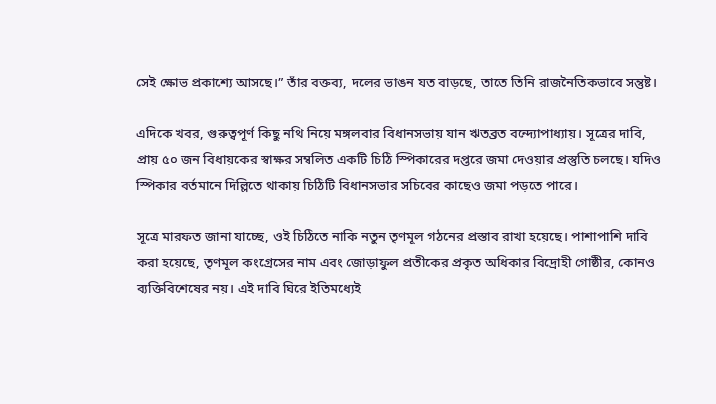সেই ক্ষোভ প্রকাশ্যে আসছে।” তাঁর বক্তব্য, দলের ভাঙন যত বাড়ছে, তাতে তিনি রাজনৈতিকভাবে সন্তুষ্ট।

এদিকে খবর, গুরুত্বপূর্ণ কিছু নথি নিয়ে মঙ্গলবার বিধানসভায় যান ঋতব্রত বন্দ্যোপাধ্যায়। সূত্রের দাবি, প্রায় ৫০ জন বিধায়কের স্বাক্ষর সম্বলিত একটি চিঠি স্পিকারের দপ্তরে জমা দেওয়ার প্রস্তুতি চলছে। যদিও স্পিকার বর্তমানে দিল্লিতে থাকায় চিঠিটি বিধানসভার সচিবের কাছেও জমা পড়তে পারে।

সূত্রে মারফত জানা যাচ্ছে, ওই চিঠিতে নাকি নতুন তৃণমূল গঠনের প্রস্তাব রাখা হয়েছে। পাশাপাশি দাবি করা হয়েছে, তৃণমূল কংগ্রেসের নাম এবং জোড়াফুল প্রতীকের প্রকৃত অধিকার বিদ্রোহী গোষ্ঠীর, কোনও ব্যক্তিবিশেষের নয়। এই দাবি ঘিরে ইতিমধ্যেই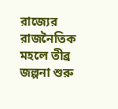রাজ্যের রাজনৈতিক মহলে তীব্র জল্পনা শুরু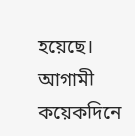হয়েছে। আগামী কয়েকদিনে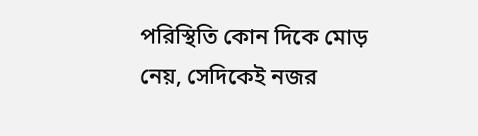পরিস্থিতি কোন দিকে মোড় নেয়, সেদিকেই নজর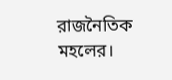রাজনৈতিক মহলের।